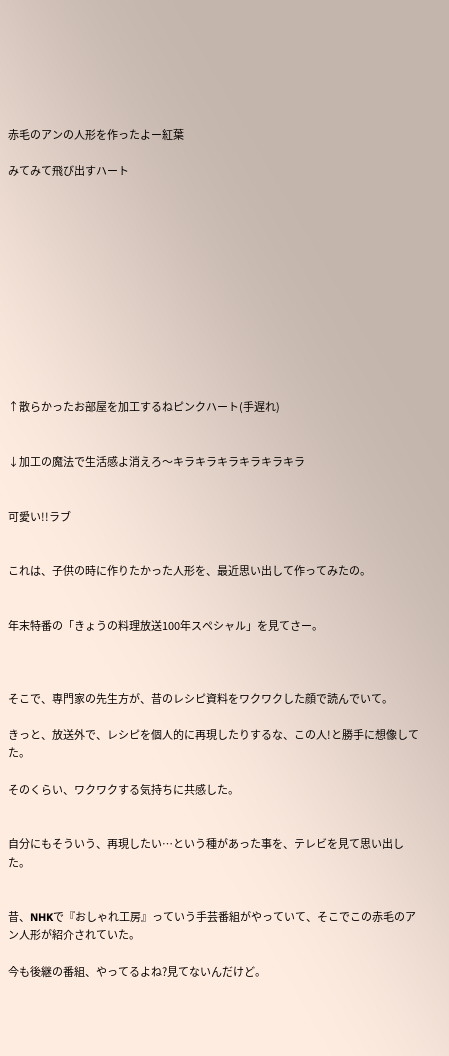赤毛のアンの人形を作ったよー紅葉

みてみて飛び出すハート












↑散らかったお部屋を加工するねピンクハート(手遅れ)


↓加工の魔法で生活感よ消えろ〜キラキラキラキラキラキラ


可愛い!!ラブ


これは、子供の時に作りたかった人形を、最近思い出して作ってみたの。


年末特番の「きょうの料理放送100年スペシャル」を見てさー。



そこで、専門家の先生方が、昔のレシピ資料をワクワクした顔で読んでいて。

きっと、放送外で、レシピを個人的に再現したりするな、この人!と勝手に想像してた。

そのくらい、ワクワクする気持ちに共感した。


自分にもそういう、再現したい…という種があった事を、テレビを見て思い出した。


昔、NHKで『おしゃれ工房』っていう手芸番組がやっていて、そこでこの赤毛のアン人形が紹介されていた。

今も後継の番組、やってるよね?見てないんだけど。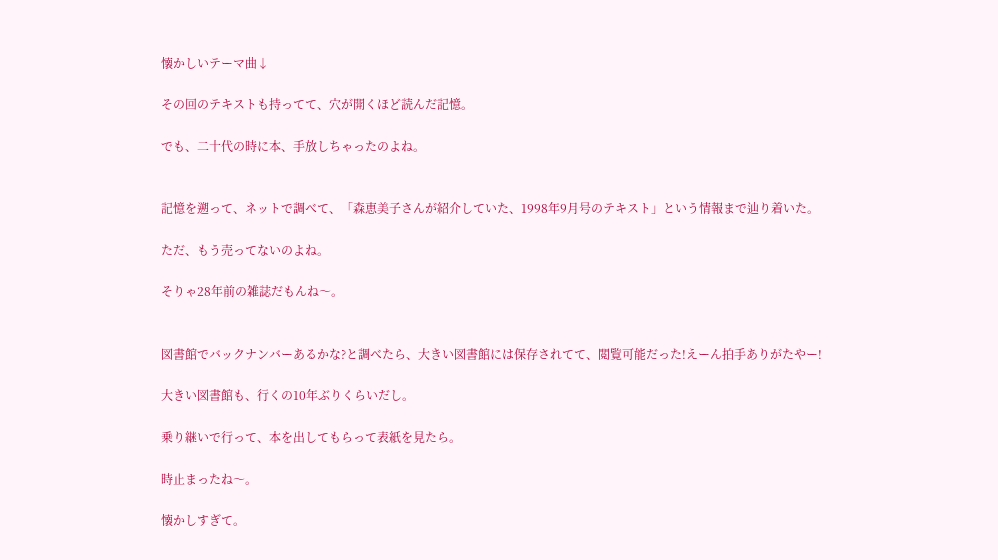懐かしいテーマ曲↓

その回のテキストも持ってて、穴が開くほど読んだ記憶。

でも、二十代の時に本、手放しちゃったのよね。


記憶を遡って、ネットで調べて、「森恵美子さんが紹介していた、1998年9月号のテキスト」という情報まで辿り着いた。

ただ、もう売ってないのよね。

そりゃ28年前の雑誌だもんね〜。


図書館でバックナンバーあるかな?と調べたら、大きい図書館には保存されてて、閲覧可能だった!えーん拍手ありがたやー!

大きい図書館も、行くの10年ぶりくらいだし。

乗り継いで行って、本を出してもらって表紙を見たら。

時止まったね〜。

懐かしすぎて。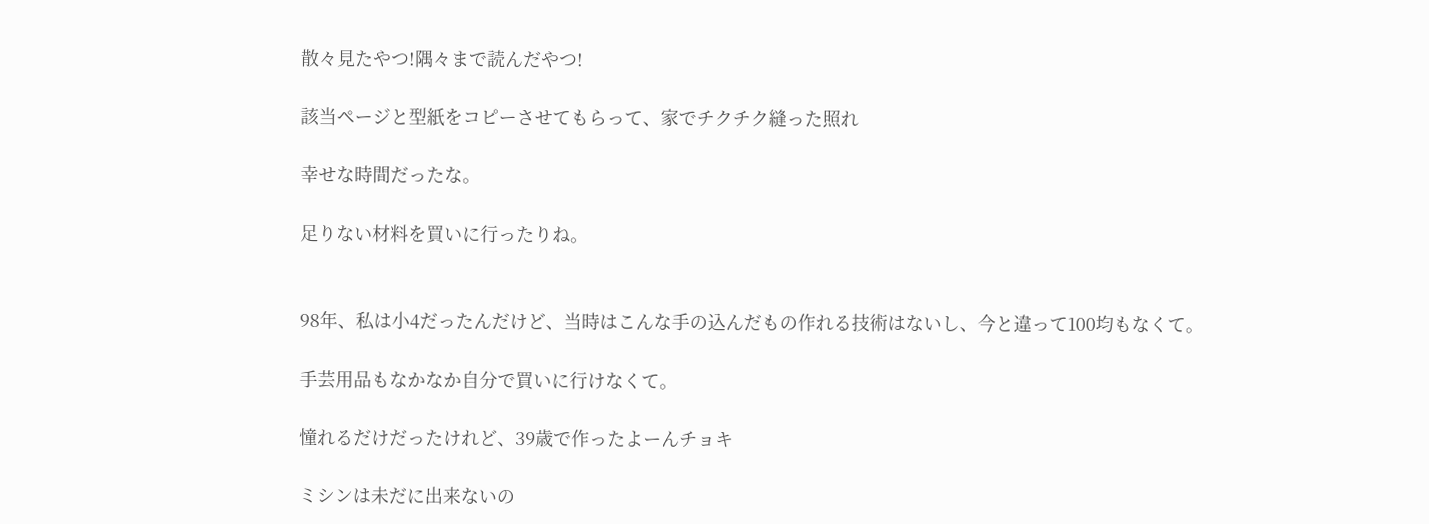散々見たやつ!隅々まで読んだやつ!

該当ページと型紙をコピーさせてもらって、家でチクチク縫った照れ

幸せな時間だったな。

足りない材料を買いに行ったりね。


98年、私は小4だったんだけど、当時はこんな手の込んだもの作れる技術はないし、今と違って100均もなくて。

手芸用品もなかなか自分で買いに行けなくて。

憧れるだけだったけれど、39歳で作ったよーんチョキ

ミシンは未だに出来ないの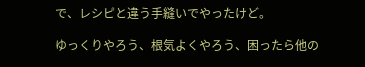で、レシピと違う手縫いでやったけど。

ゆっくりやろう、根気よくやろう、困ったら他の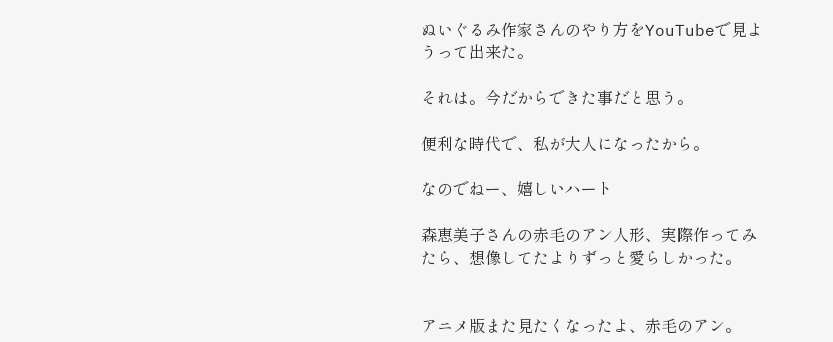ぬいぐるみ作家さんのやり方をYouTubeで見ようって出来た。

それは。今だからできた事だと思う。

便利な時代で、私が大人になったから。

なのでねー、嬉しいハート

森恵美子さんの赤毛のアン人形、実際作ってみたら、想像してたよりずっと愛らしかった。


アニメ版また見たくなったよ、赤毛のアン。